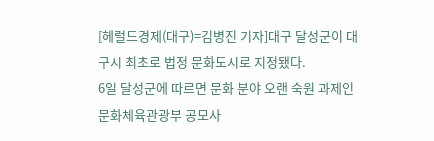[헤럴드경제(대구)=김병진 기자]대구 달성군이 대구시 최초로 법정 문화도시로 지정됐다.
6일 달성군에 따르면 문화 분야 오랜 숙원 과제인 문화체육관광부 공모사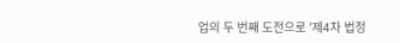업의 두 번째 도전으로 '제4차 법정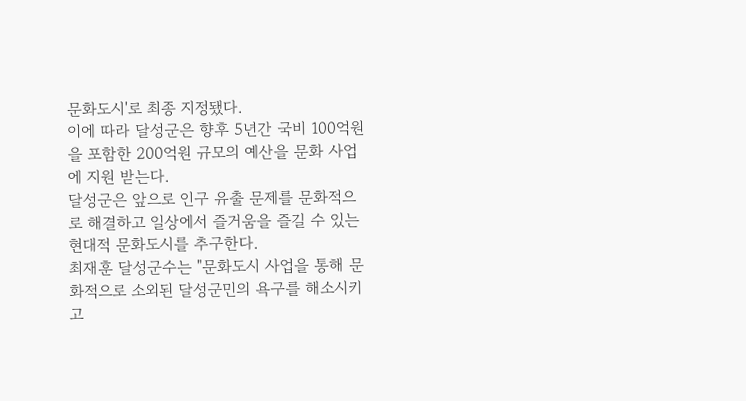문화도시'로 최종 지정됐다.
이에 따라 달성군은 향후 5년간 국비 100억원을 포함한 200억원 규모의 예산을 문화 사업에 지원 받는다.
달성군은 앞으로 인구 유출 문제를 문화적으로 해결하고 일상에서 즐거움을 즐길 수 있는 현대적 문화도시를 추구한다.
최재훈 달성군수는 "문화도시 사업을 통해 문화적으로 소외된 달성군민의 욕구를 해소시키고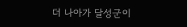더 나아가 달성군이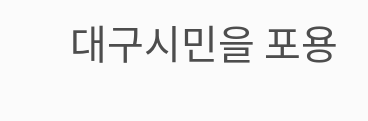대구시민을 포용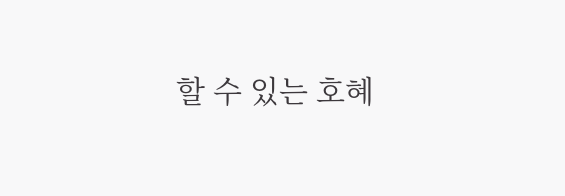할 수 있는 호혜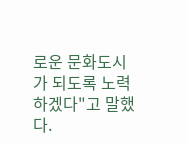로운 문화도시가 되도록 노력하겠다"고 말했다.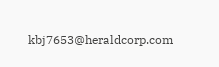kbj7653@heraldcorp.com